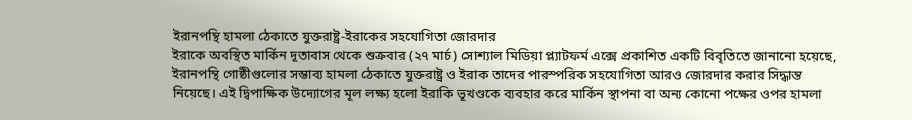ইরানপন্থি হামলা ঠেকাতে যুক্তরাষ্ট্র-ইরাকের সহযোগিতা জোরদার
ইরাকে অবস্থিত মার্কিন দূতাবাস থেকে শুক্রবার (২৭ মার্চ) সোশ্যাল মিডিয়া প্ল্যাটফর্ম এক্সে প্রকাশিত একটি বিবৃতিতে জানানো হয়েছে, ইরানপন্থি গোষ্ঠীগুলোর সম্ভাব্য হামলা ঠেকাতে যুক্তরাষ্ট্র ও ইরাক তাদের পারস্পরিক সহযোগিতা আরও জোরদার করার সিদ্ধান্ত নিয়েছে। এই দ্বিপাক্ষিক উদ্যোগের মূল লক্ষ্য হলো ইরাকি ভূখণ্ডকে ব্যবহার করে মার্কিন স্থাপনা বা অন্য কোনো পক্ষের ওপর হামলা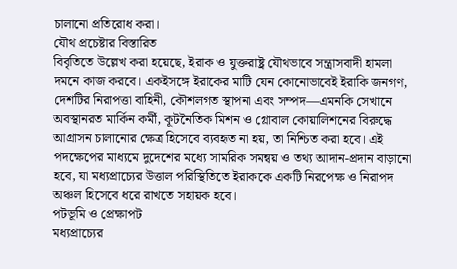চালানো প্রতিরোধ করা।
যৌথ প্রচেষ্টার বিস্তারিত
বিবৃতিতে উল্লেখ করা হয়েছে, ইরাক ও যুক্তরাষ্ট্র যৌথভাবে সন্ত্রাসবাদী হামলা দমনে কাজ করবে। একইসঙ্গে ইরাকের মাটি যেন কোনোভাবেই ইরাকি জনগণ, দেশটির নিরাপত্তা বাহিনী, কৌশলগত স্থাপনা এবং সম্পদ—এমনকি সেখানে অবস্থানরত মার্কিন কর্মী, কূটনৈতিক মিশন ও গ্লোবাল কোয়ালিশনের বিরুদ্ধে আগ্রাসন চালানোর ক্ষেত্র হিসেবে ব্যবহৃত না হয়, তা নিশ্চিত করা হবে। এই পদক্ষেপের মাধ্যমে দুদেশের মধ্যে সামরিক সমন্বয় ও তথ্য আদান-প্রদান বাড়ানো হবে, যা মধ্যপ্রাচ্যের উত্তাল পরিস্থিতিতে ইরাককে একটি নিরপেক্ষ ও নিরাপদ অঞ্চল হিসেবে ধরে রাখতে সহায়ক হবে।
পটভূমি ও প্রেক্ষাপট
মধ্যপ্রাচ্যের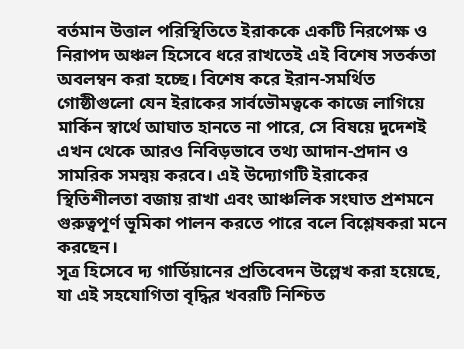বর্তমান উত্তাল পরিস্থিতিতে ইরাককে একটি নিরপেক্ষ ও নিরাপদ অঞ্চল হিসেবে ধরে রাখতেই এই বিশেষ সতর্কতা অবলম্বন করা হচ্ছে। বিশেষ করে ইরান-সমর্থিত গোষ্ঠীগুলো যেন ইরাকের সার্বভৌমত্বকে কাজে লাগিয়ে মার্কিন স্বার্থে আঘাত হানতে না পারে, সে বিষয়ে দুদেশই এখন থেকে আরও নিবিড়ভাবে তথ্য আদান-প্রদান ও সামরিক সমন্বয় করবে। এই উদ্যোগটি ইরাকের স্থিতিশীলতা বজায় রাখা এবং আঞ্চলিক সংঘাত প্রশমনে গুরুত্বপূর্ণ ভূমিকা পালন করতে পারে বলে বিশ্লেষকরা মনে করছেন।
সূত্র হিসেবে দ্য গার্ডিয়ানের প্রতিবেদন উল্লেখ করা হয়েছে, যা এই সহযোগিতা বৃদ্ধির খবরটি নিশ্চিত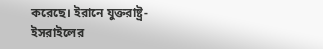করেছে। ইরানে যুক্তরাষ্ট্র-ইসরাইলের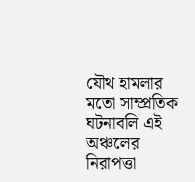যৌথ হামলার মতো সাম্প্রতিক ঘটনাবলি এই অঞ্চলের নিরাপত্তা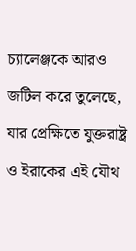চ্যালেঞ্জকে আরও জটিল করে তুলেছে, যার প্রেক্ষিতে যুক্তরাষ্ট্র ও ইরাকের এই যৌথ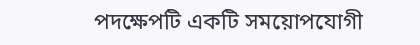পদক্ষেপটি একটি সময়োপযোগী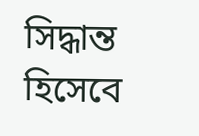সিদ্ধান্ত হিসেবে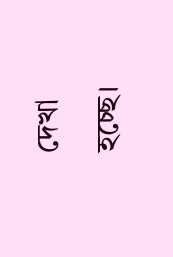দেখা হচ্ছে।